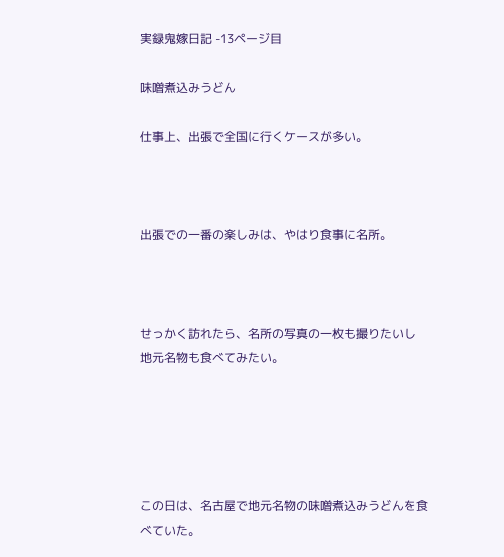実録鬼嫁日記 -13ページ目

味噌煮込みうどん

仕事上、出張で全国に行くケースが多い。



出張での一番の楽しみは、やはり食事に名所。



せっかく訪れたら、名所の写真の一枚も撮りたいし
地元名物も食べてみたい。





この日は、名古屋で地元名物の味噌煮込みうどんを食べていた。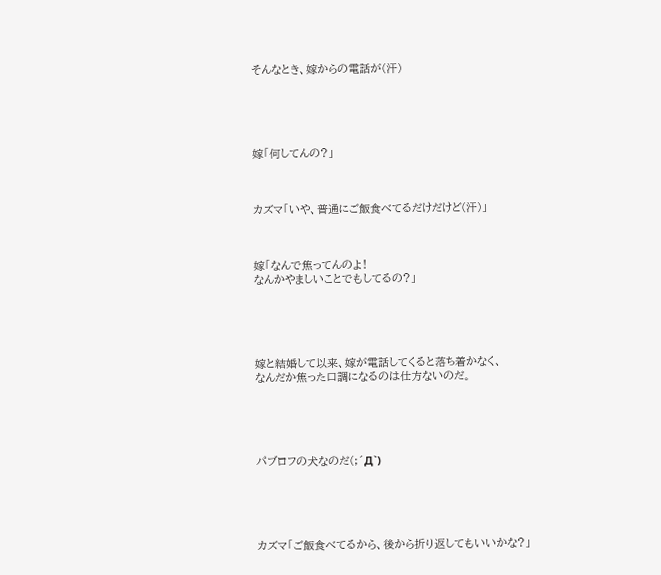そんなとき、嫁からの電話が(汗)





嫁「何してんの?」



カズマ「いや、普通にご飯食べてるだけだけど(汗)」



嫁「なんで焦ってんのよ!
なんかやましいことでもしてるの?」





嫁と結婚して以来、嫁が電話してくると落ち着かなく、
なんだか焦った口調になるのは仕方ないのだ。





パブロフの犬なのだ(;´Д`)





カズマ「ご飯食べてるから、後から折り返してもいいかな?」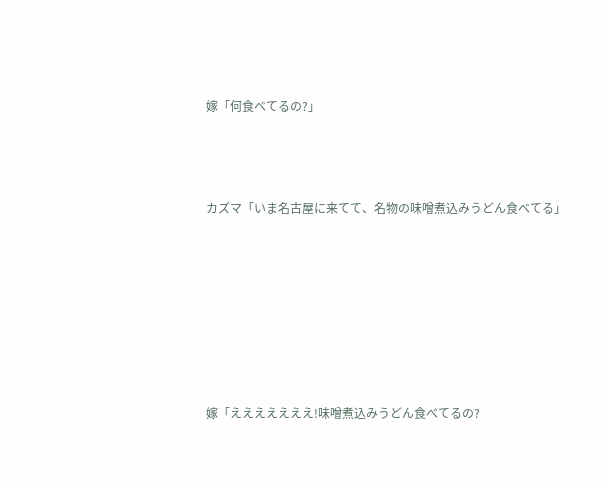嫁「何食べてるの?」



カズマ「いま名古屋に来てて、名物の味噌煮込みうどん食べてる」







嫁「えええええええ!味噌煮込みうどん食べてるの?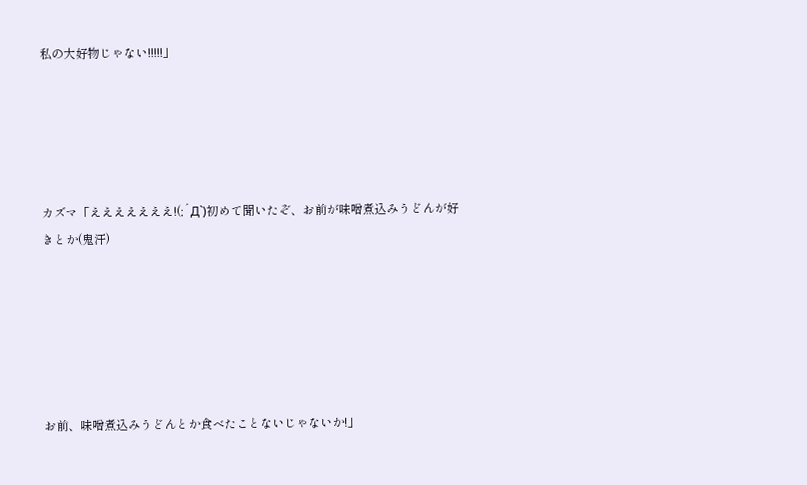私の大好物じゃない!!!!!」





カズマ「えええええええ!(;´Д`)初めて聞いたぞ、お前が味噌煮込みうどんが好きとか(鬼汗)






お前、味噌煮込みうどんとか食べたことないじゃないか!」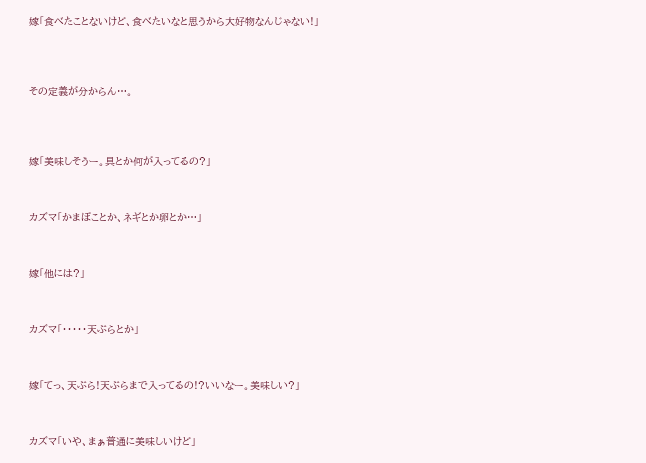嫁「食べたことないけど、食べたいなと思うから大好物なんじゃない!」




その定義が分からん…。




嫁「美味しそうー。具とか何が入ってるの?」



カズマ「かまぼことか、ネギとか卵とか…」



嫁「他には?」



カズマ「・・・・・天ぷらとか」



嫁「てっ、天ぷら!天ぷらまで入ってるの!?いいなー。美味しい?」



カズマ「いや、まぁ普通に美味しいけど」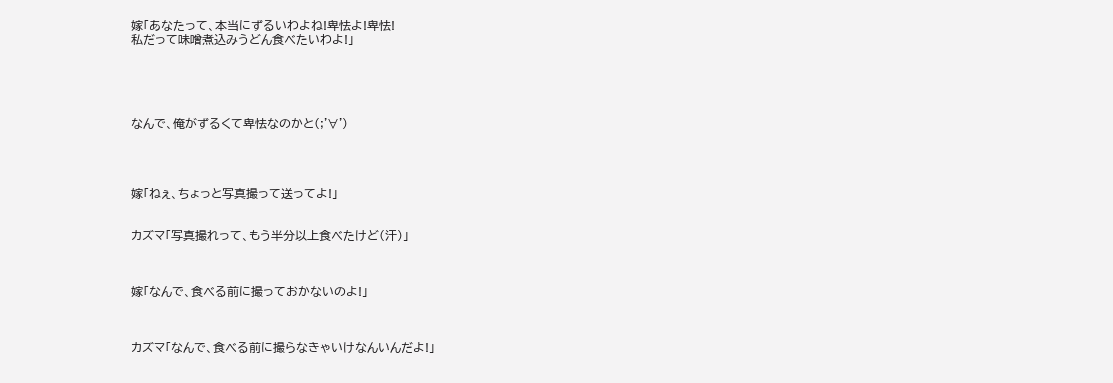嫁「あなたって、本当にずるいわよね!卑怯よ!卑怯!
私だって味噌煮込みうどん食べたいわよ!」





なんで、俺がずるくて卑怯なのかと(;'∀')




嫁「ねぇ、ちょっと写真撮って送ってよ!」


カズマ「写真撮れって、もう半分以上食べたけど(汗)」



嫁「なんで、食べる前に撮っておかないのよ!」



カズマ「なんで、食べる前に撮らなきゃいけなんいんだよ!」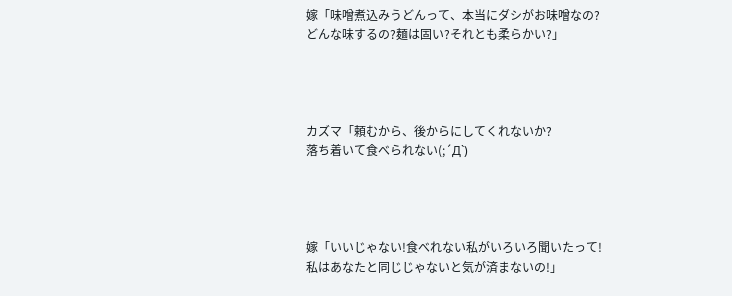嫁「味噌煮込みうどんって、本当にダシがお味噌なの?
どんな味するの?麺は固い?それとも柔らかい?」




カズマ「頼むから、後からにしてくれないか?
落ち着いて食べられない(;´Д`)




嫁「いいじゃない!食べれない私がいろいろ聞いたって!
私はあなたと同じじゃないと気が済まないの!」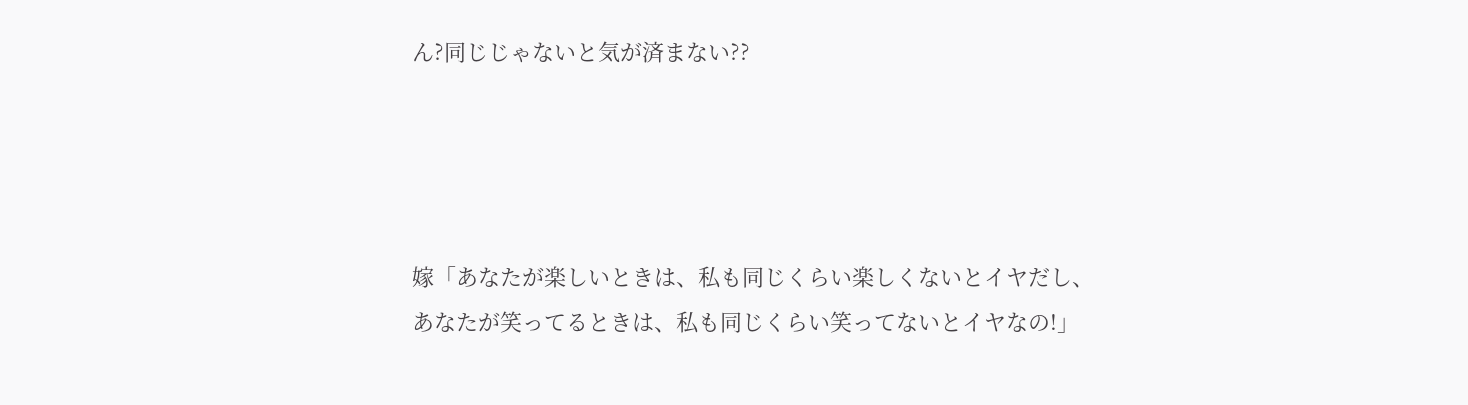ん?同じじゃないと気が済まない??




嫁「あなたが楽しいときは、私も同じくらい楽しくないとイヤだし、
あなたが笑ってるときは、私も同じくらい笑ってないとイヤなの!」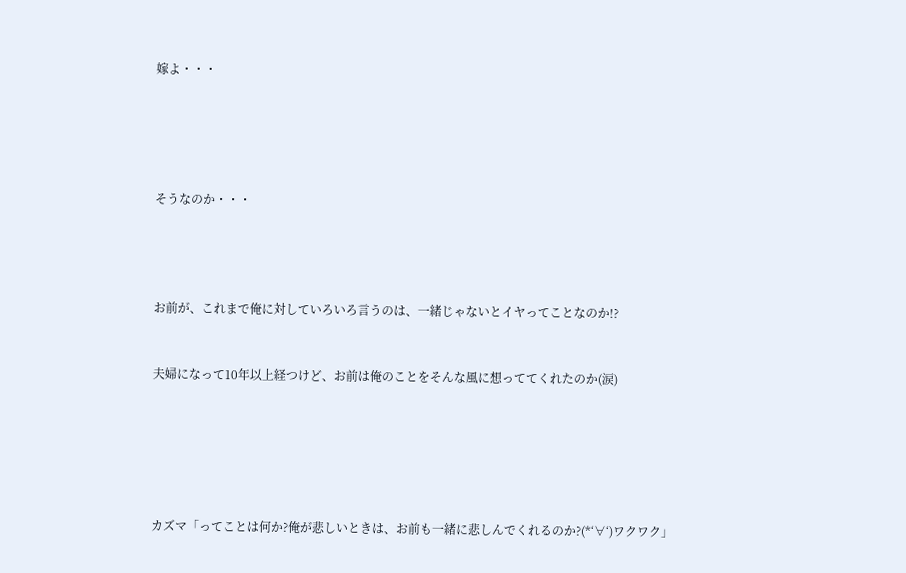嫁よ・・・





そうなのか・・・




お前が、これまで俺に対していろいろ言うのは、一緒じゃないとイヤってことなのか!?


夫婦になって10年以上経つけど、お前は俺のことをそんな風に想っててくれたのか(涙)






カズマ「ってことは何か?俺が悲しいときは、お前も一緒に悲しんでくれるのか?(*‘∀‘)ワクワク」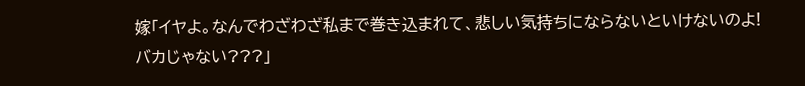嫁「イヤよ。なんでわざわざ私まで巻き込まれて、悲しい気持ちにならないといけないのよ!
バカじゃない???」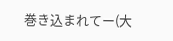巻き込まれてー(大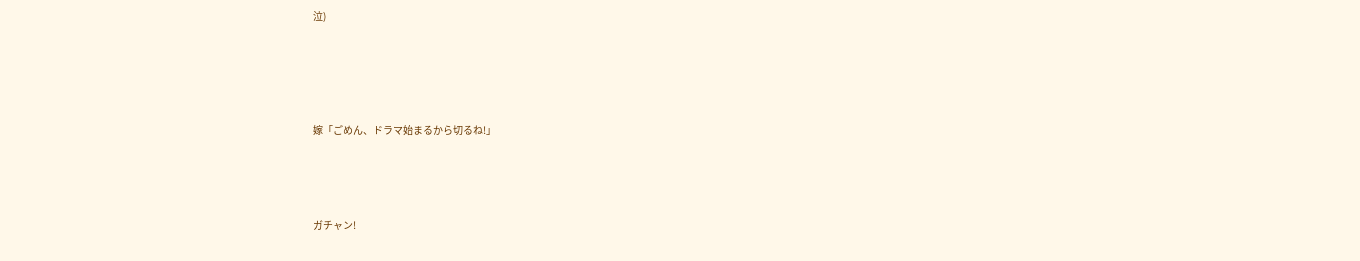泣)





嫁「ごめん、ドラマ始まるから切るね!」




ガチャン!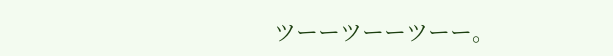ツーーツーーツーー。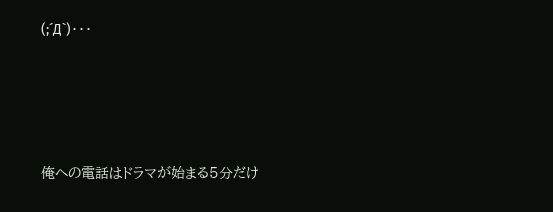(;´Д`)・・・





俺への電話はドラマが始まる5分だけ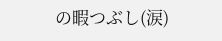の暇つぶし(涙)